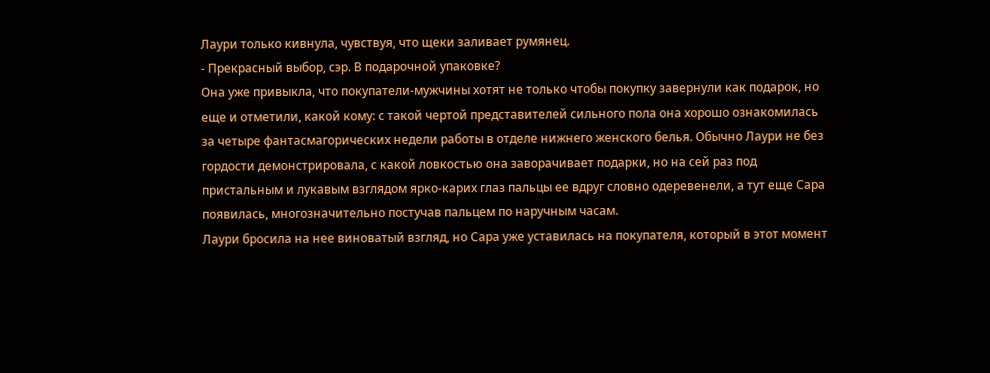Лаури только кивнула, чувствуя, что щеки заливает румянец.
- Прекрасный выбор, сэр. В подарочной упаковке?
Она уже привыкла, что покупатели-мужчины хотят не только чтобы покупку завернули как подарок, но еще и отметили, какой кому: с такой чертой представителей сильного пола она хорошо ознакомилась за четыре фантасмагорических недели работы в отделе нижнего женского белья. Обычно Лаури не без гордости демонстрировала, с какой ловкостью она заворачивает подарки, но на сей раз под пристальным и лукавым взглядом ярко-карих глаз пальцы ее вдруг словно одеревенели, а тут еще Сара появилась, многозначительно постучав пальцем по наручным часам.
Лаури бросила на нее виноватый взгляд, но Сара уже уставилась на покупателя, который в этот момент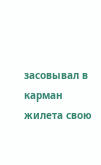засовывал в карман жилета свою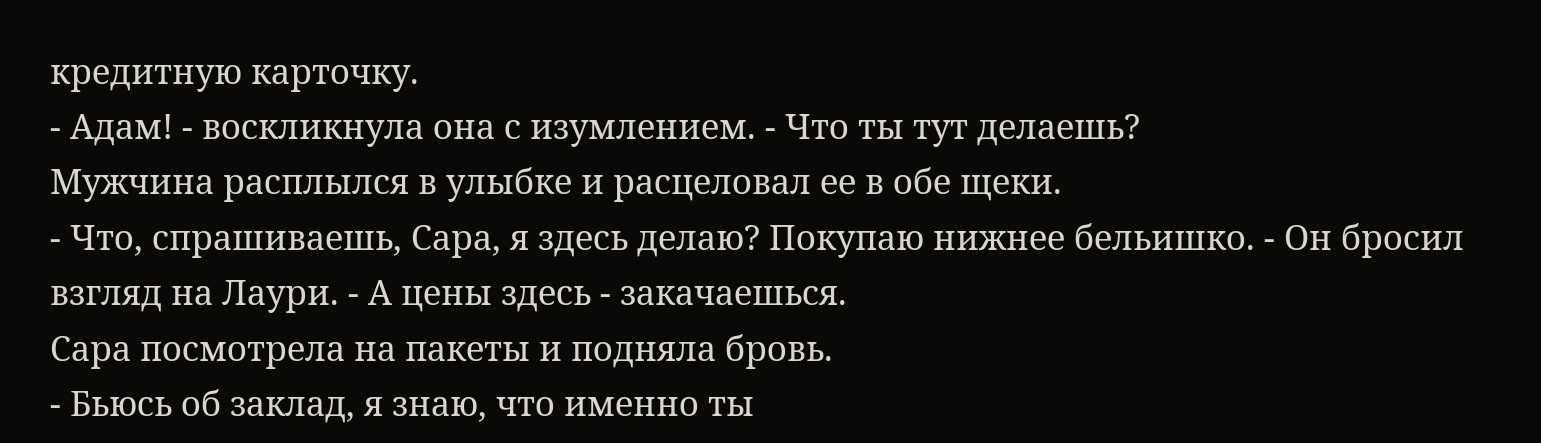кредитную карточку.
- Адам! - воскликнула она с изумлением. - Что ты тут делаешь?
Мужчина расплылся в улыбке и расцеловал ее в обе щеки.
- Что, спрашиваешь, Сара, я здесь делаю? Покупаю нижнее бельишко. - Он бросил взгляд на Лаури. - А цены здесь - закачаешься.
Сара посмотрела на пакеты и подняла бровь.
- Бьюсь об заклад, я знаю, что именно ты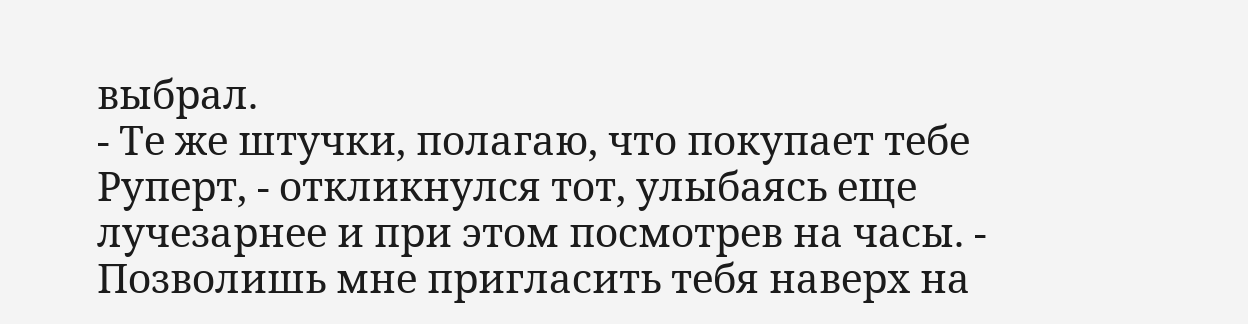выбрал.
- Те же штучки, полагаю, что покупает тебе Руперт, - откликнулся тот, улыбаясь еще лучезарнее и при этом посмотрев на часы. - Позволишь мне пригласить тебя наверх на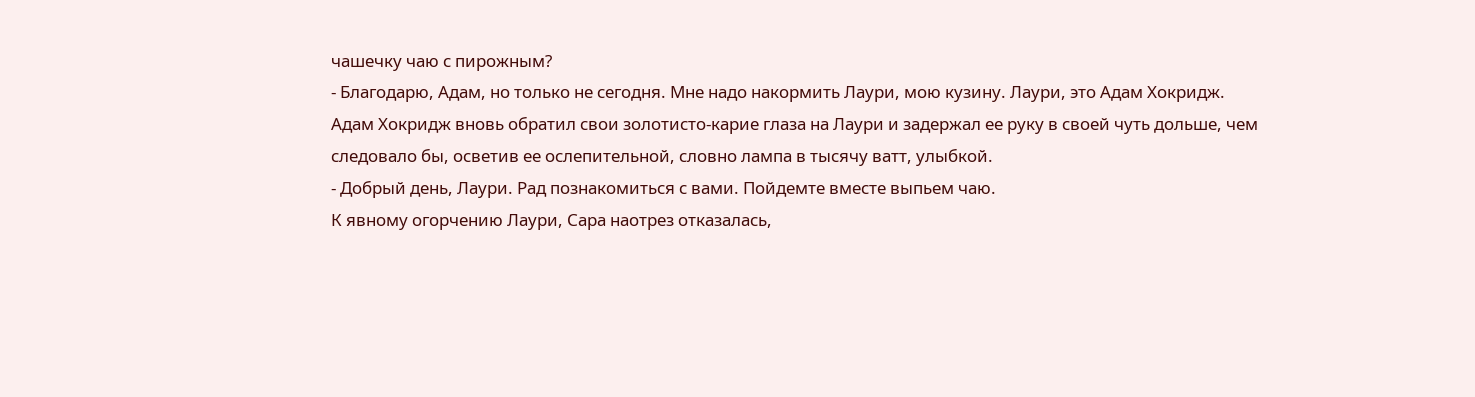чашечку чаю с пирожным?
- Благодарю, Адам, но только не сегодня. Мне надо накормить Лаури, мою кузину. Лаури, это Адам Хокридж.
Адам Хокридж вновь обратил свои золотисто-карие глаза на Лаури и задержал ее руку в своей чуть дольше, чем следовало бы, осветив ее ослепительной, словно лампа в тысячу ватт, улыбкой.
- Добрый день, Лаури. Рад познакомиться с вами. Пойдемте вместе выпьем чаю.
К явному огорчению Лаури, Сара наотрез отказалась,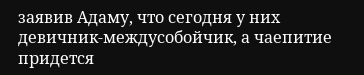заявив Адаму, что сегодня у них девичник-междусобойчик, а чаепитие придется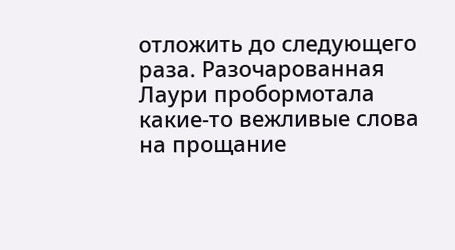отложить до следующего раза. Разочарованная Лаури пробормотала какие-то вежливые слова на прощание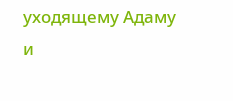уходящему Адаму и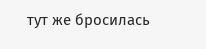тут же бросилась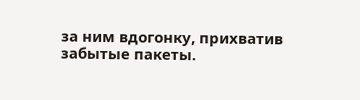за ним вдогонку, прихватив забытые пакеты.